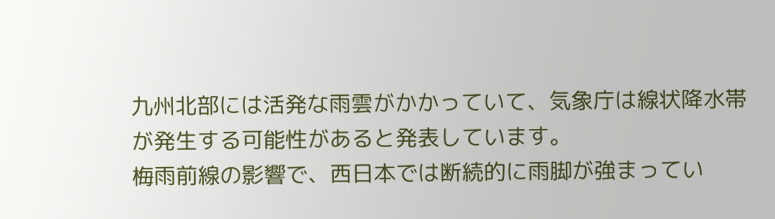九州北部には活発な雨雲がかかっていて、気象庁は線状降水帯が発生する可能性があると発表しています。
梅雨前線の影響で、西日本では断続的に雨脚が強まってい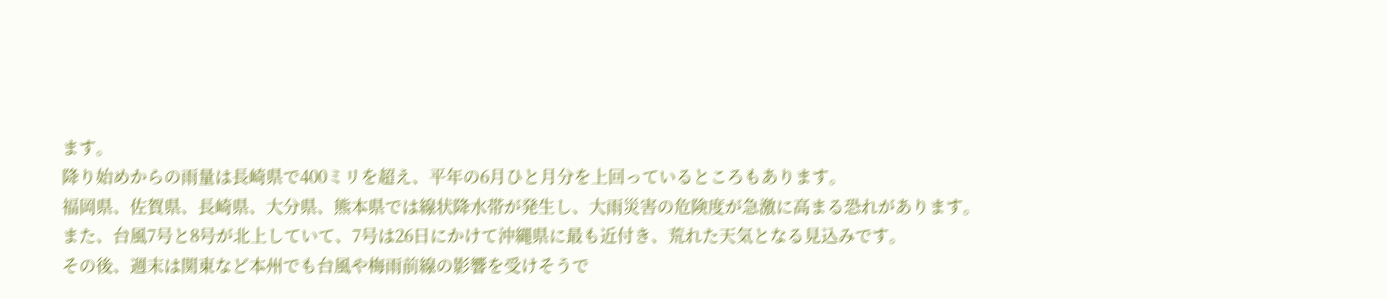ます。
降り始めからの雨量は長崎県で400ミリを超え、平年の6月ひと月分を上回っているところもあります。
福岡県、佐賀県、長崎県、大分県、熊本県では線状降水帯が発生し、大雨災害の危険度が急激に高まる恐れがあります。
また、台風7号と8号が北上していて、7号は26日にかけて沖縄県に最も近付き、荒れた天気となる見込みです。
その後、週末は関東など本州でも台風や梅雨前線の影響を受けそうで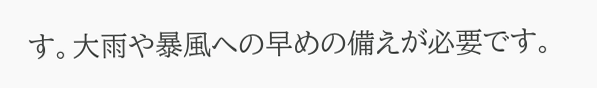す。大雨や暴風への早めの備えが必要です。